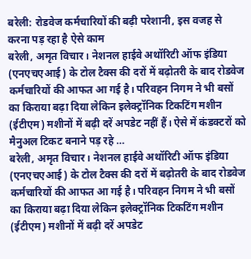बरेली: रोडवेज कर्मचारियों की बढ़ी परेशानी, इस वजह से करना पड़ रहा है ऐसे काम
बरेली, अमृत विचार। नेशनल हाईवे अथॉरिटी ऑफ इंडिया (एनएचएआई) के टोल टैक्स की दरों में बढ़ोतरी के बाद रोडवेज कर्मचारियों की आफत आ गई है। परिवहन निगम ने भी बसों का किराया बढ़ा दिया लेकिन इलेक्ट्रॉनिक टिकटिंग मशीन (ईटीएम) मशीनों में बढ़ी दरें अपडेट नहीं हैं। ऐसे में कंडक्टरों को मैनुअल टिकट बनाने पड़ रहे …
बरेली, अमृत विचार। नेशनल हाईवे अथॉरिटी ऑफ इंडिया (एनएचएआई) के टोल टैक्स की दरों में बढ़ोतरी के बाद रोडवेज कर्मचारियों की आफत आ गई है। परिवहन निगम ने भी बसों का किराया बढ़ा दिया लेकिन इलेक्ट्रॉनिक टिकटिंग मशीन (ईटीएम) मशीनों में बढ़ी दरें अपडेट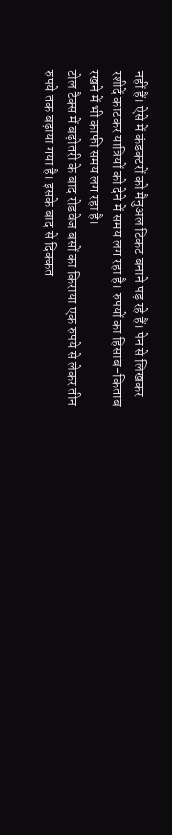नहीं हैं। ऐसे में कंडक्टरों को मैनुअल टिकट बनाने पड़ रहे हैं। पेन से लिखकर रशीदें काटकर यात्रियों को देने में समय लग रहा है। रुपयों का हिसाब-किताब रखने में भी काफी समय लग रहा है।
टोल टैक्स में बढ़ोतरी के बाद रोडवेज बसों का किराया एक रुपये से लेकर तीन रुपये तक बढ़ाया गया है। इसके बाद से दिक्कत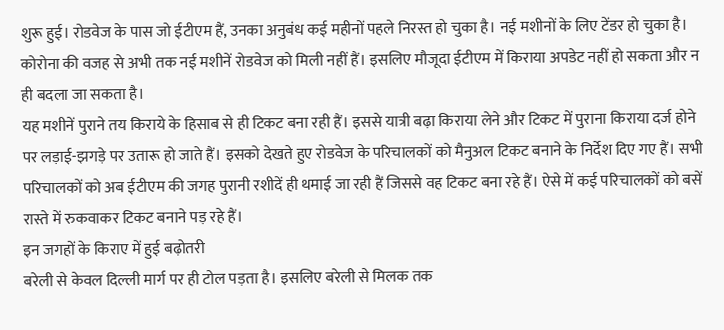शुरू हुई। रोडवेज के पास जो ईटीएम हैं, उनका अनुबंध कई महीनों पहले निरस्त हो चुका है। नई मशीनों के लिए टेंडर हो चुका है। कोरोना की वजह से अभी तक नई मशीनें रोडवेज को मिली नहीं हैं। इसलिए मौजूदा ईटीएम में किराया अपडेट नहीं हो सकता और न ही बदला जा सकता है।
यह मशीनें पुराने तय किराये के हिसाब से ही टिकट बना रही हैं। इससे यात्री बढ़ा किराया लेने और टिकट में पुराना किराया दर्ज होने पर लड़ाई-झगड़े पर उतारू हो जाते हैं। इसको देखते हुए रोडवेज के परिचालकों को मैनुअल टिकट बनाने के निर्देश दिए गए हैं। सभी परिचालकों को अब ईटीएम की जगह पुरानी रशीदें ही थमाई जा रही हैं जिससे वह टिकट बना रहे हैं। ऐसे में कई परिचालकों को बसें रास्ते में रुकवाकर टिकट बनाने पड़ रहे हैं।
इन जगहों के किराए में हुई बढ़ोतरी
बरेली से केवल दिल्ली मार्ग पर ही टोल पड़ता है। इसलिए बरेली से मिलक तक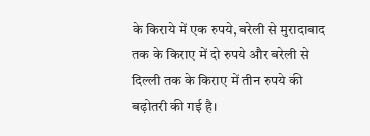के किराये में एक रुपये, बरेली से मुरादाबाद तक के किराए में दो रुपये और बरेली से दिल्ली तक के किराए में तीन रुपये की बढ़ोतरी की गई है।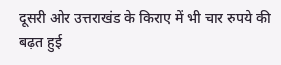दूसरी ओर उत्तराखंड के किराए में भी चार रुपये की बढ़त हुई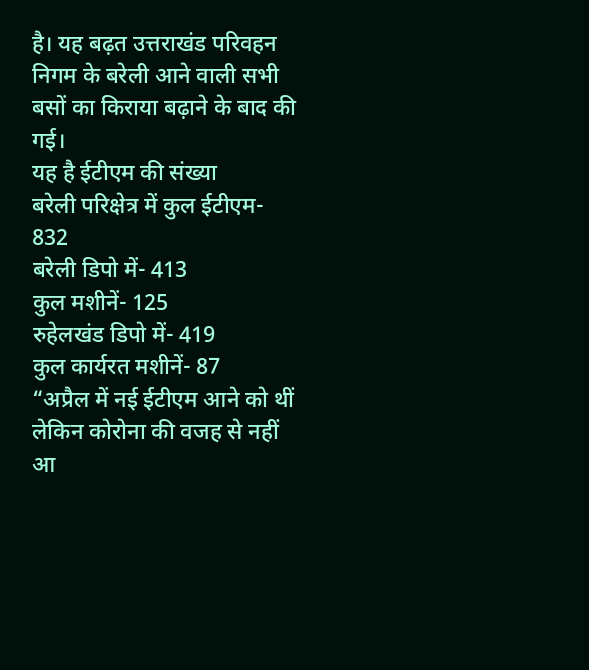है। यह बढ़त उत्तराखंड परिवहन निगम के बरेली आने वाली सभी बसों का किराया बढ़ाने के बाद की गई।
यह है ईटीएम की संख्या
बरेली परिक्षेत्र में कुल ईटीएम- 832
बरेली डिपो में- 413
कुल मशीनें- 125
रुहेलखंड डिपो में- 419
कुल कार्यरत मशीनें- 87
“अप्रैल में नई ईटीएम आने को थीं लेकिन कोरोना की वजह से नहीं आ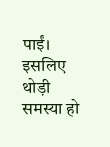पाईं। इसलिए थोड़ी समस्या हो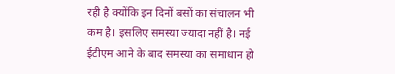रही है क्योंकि इन दिनों बसों का संचालन भी कम है। इसलिए समस्या ज्यादा नहीं है। नई ईटीएम आने के बाद समस्या का समाधान हो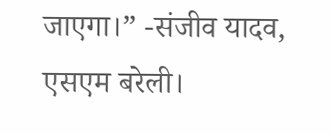जाएगा।” -संजीव यादव, एसएम बरेली।